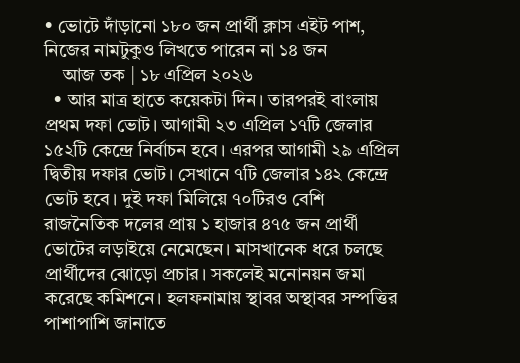• ভোটে দাঁড়ানো ১৮০ জন প্রার্থী ক্লাস এইট পাশ, নিজের নামটুকুও লিখতে পারেন না ১৪ জন
    আজ তক | ১৮ এপ্রিল ২০২৬
  • আর মাত্র হাতে কয়েকটা দিন। তারপরই বাংলায় প্রথম দফা ভোট। আগামী ২৩ এপ্রিল ১৭টি জেলার ১৫২টি কেন্দ্রে নির্বাচন হবে। এরপর আগামী ২৯ এপ্রিল দ্বিতীয় দফার ভোট। সেখানে ৭টি জেলার ১৪২ কেন্দ্রে ভোট হবে। দুই দফা মিলিয়ে ৭০টিরও বেশি রাজনৈতিক দলের প্রায় ১ হাজার ৪৭৫ জন প্রার্থী ভোটের লড়াইয়ে নেমেছেন। মাসখানেক ধরে চলছে প্রার্থীদের ঝোড়ো প্রচার। সকলেই মনোনয়ন জমা করেছে কমিশনে। হলফনামায় স্থাবর অস্থাবর সম্পত্তির পাশাপাশি জানাতে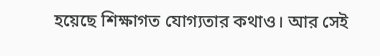হয়েছে শিক্ষাগত যোগ্যতার কথাও। আর সেই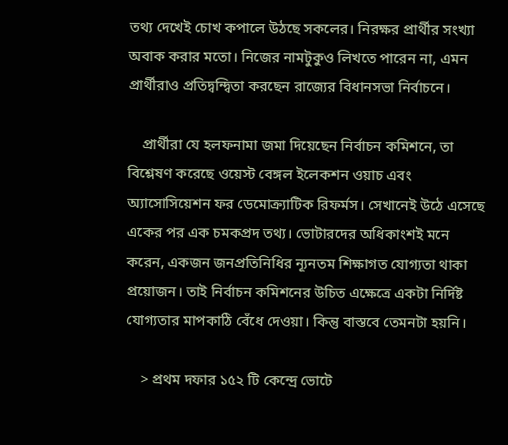তথ্য দেখেই চোখ কপালে উঠছে সকলের। নিরক্ষর প্রার্থীর সংখ্যা অবাক করার মতো। নিজের নামটুকুও লিখতে পারেন না, এমন প্রার্থীরাও প্রতিদ্বন্দ্বিতা করছেন রাজ্যের বিধানসভা নির্বাচনে।

    প্রার্থীরা যে হলফনামা জমা দিয়েছেন নির্বাচন কমিশনে, তা বিশ্লেষণ করেছে ওয়েস্ট বেঙ্গল ইলেকশন ওয়াচ এবং অ্যাসোসিয়েশন ফর ডেমোক্র্যাটিক রিফর্মস। সেখানেই উঠে এসেছে একের পর এক চমকপ্রদ তথ্য। ভোটারদের অধিকাংশই মনে করেন, একজন জনপ্রতিনিধির ন্যূনতম শিক্ষাগত যোগ্যতা থাকা প্রয়োজন। তাই নির্বাচন কমিশনের উচিত এক্ষেত্রে একটা নির্দিষ্ট যোগ্যতার মাপকাঠি বেঁধে দেওয়া। কিন্তু বাস্তবে তেমনটা হয়নি।

    > প্রথম দফার ১৫২ টি কেন্দ্রে ভোটে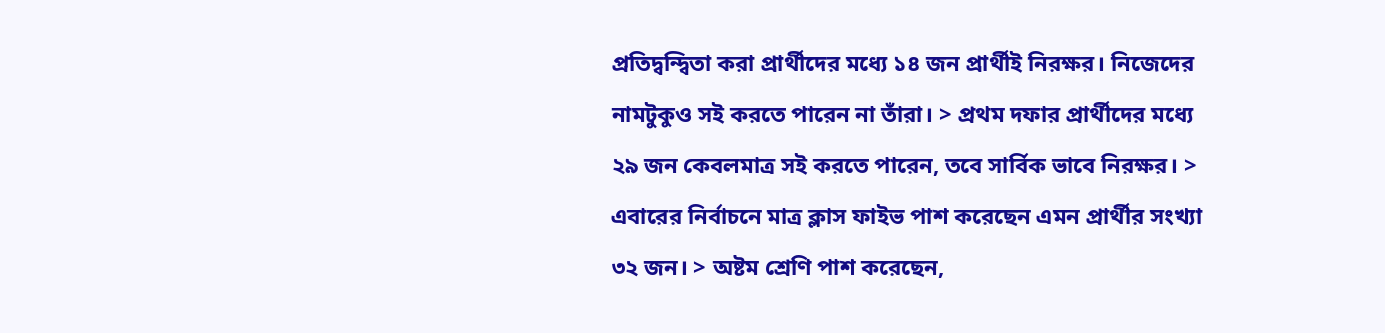প্রতিদ্বন্দ্বিতা করা প্রার্থীদের মধ্যে ১৪ জন প্রার্থীই নিরক্ষর। নিজেদের নামটুকুও সই করতে পারেন না তাঁরা। > প্রথম দফার প্রার্থীদের মধ্যে ২৯ জন কেবলমাত্র সই করতে পারেন, তবে সার্বিক ভাবে নিরক্ষর। > এবারের নির্বাচনে মাত্র ক্লাস ফাইভ পাশ করেছেন এমন প্রার্থীর সংখ্যা ৩২ জন। > অষ্টম শ্রেণি পাশ করেছেন,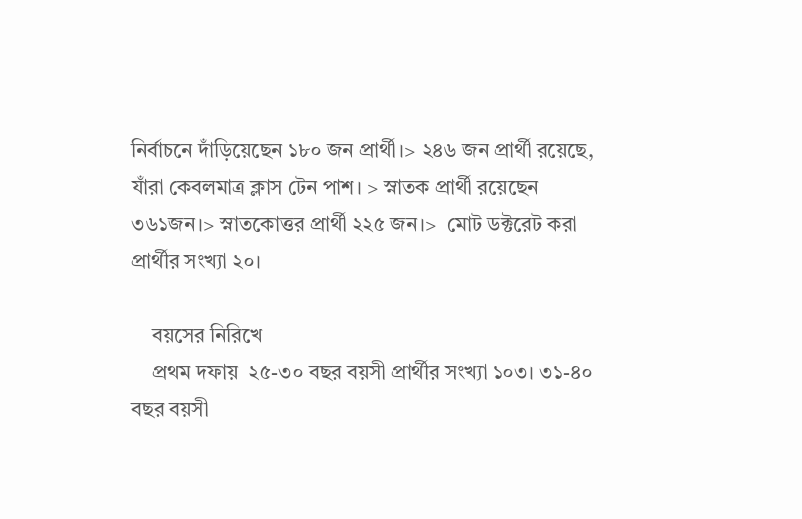নির্বাচনে দাঁড়িয়েছেন ১৮০ জন প্রার্থী।> ২৪৬ জন প্রার্থী রয়েছে, যাঁরা কেবলমাত্র ক্লাস টেন পাশ। > স্নাতক প্রার্থী রয়েছেন ৩৬১জন।> স্নাতকোত্তর প্রার্থী ২২৫ জন।>  মোট ডক্টরেট করা প্রার্থীর সংখ্যা ২০।

    বয়সের নিরিখে
    প্রথম দফায়  ২৫-৩০ বছর বয়সী প্রার্থীর সংখ্যা ১০৩। ৩১-৪০ বছর বয়সী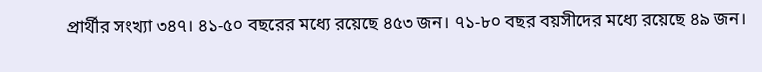প্রার্থীর সংখ্যা ৩৪৭। ৪১-৫০ বছরের মধ্যে রয়েছে ৪৫৩ জন। ৭১-৮০ বছর বয়সীদের মধ্যে রয়েছে ৪৯ জন।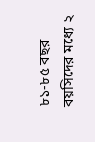৮১-৮৫ বছর বয়সিদের মধ্যে ২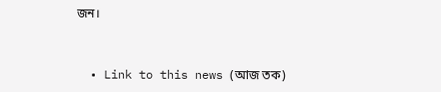জন।


  • Link to this news (আজ তক)